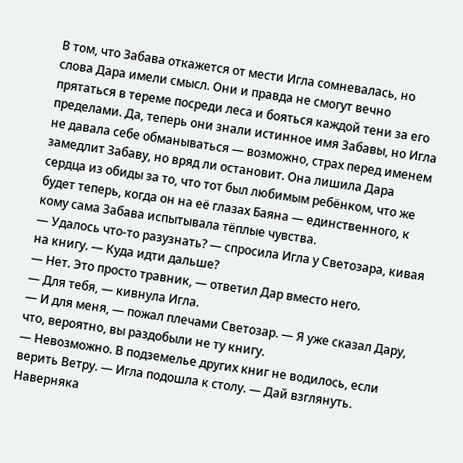В том, что Забава откажется от мести Игла сомневалась, но слова Дара имели смысл. Они и правда не смогут вечно прятаться в тереме посреди леса и бояться каждой тени за его пределами. Да, теперь они знали истинное имя Забавы, но Игла не давала себе обманываться — возможно, страх перед именем замедлит Забаву, но вряд ли остановит. Она лишила Дара сердца из обиды за то, что тот был любимым ребёнком, что же будет теперь, когда он на её глазах Баяна — единственного, к кому сама Забава испытывала тёплые чувства.
— Удалось что-то разузнать? — спросила Игла у Светозара, кивая на книгу. — Куда идти дальше?
— Нет. Это просто травник, — ответил Дар вместо него.
— Для тебя, — кивнула Игла.
— И для меня, — пожал плечами Светозар. — Я уже сказал Дару, что, вероятно, вы раздобыли не ту книгу.
— Невозможно. В подземелье других книг не водилось, если верить Ветру. — Игла подошла к столу. — Дай взглянуть. Наверняка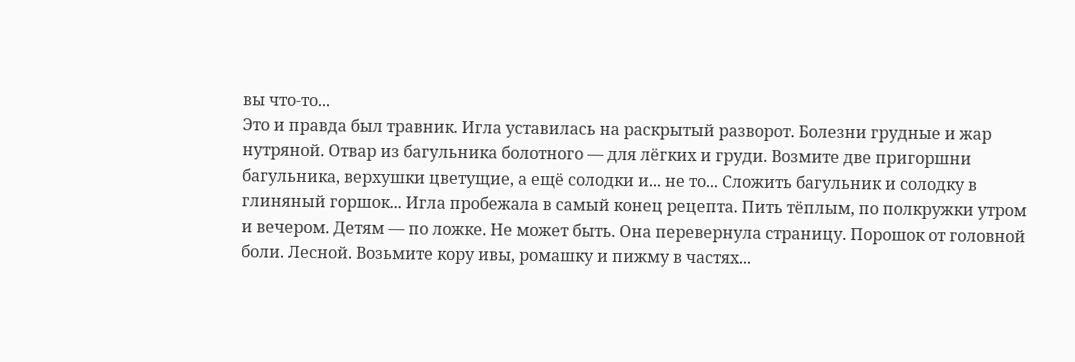вы что-то...
Это и правда был травник. Игла уставилась на раскрытый разворот. Болезни грудные и жар нутряной. Отвар из багульника болотного — для лёгких и груди. Возмите две пригоршни багульника, верхушки цветущие, а ещё солодки и... не то... Сложить багульник и солодку в глиняный горшок... Игла пробежала в самый конец рецепта. Пить тёплым, по полкружки утром и вечером. Детям — по ложке. Не может быть. Она перевернула страницу. Порошок от головной боли. Лесной. Возьмите кору ивы, ромашку и пижму в частях...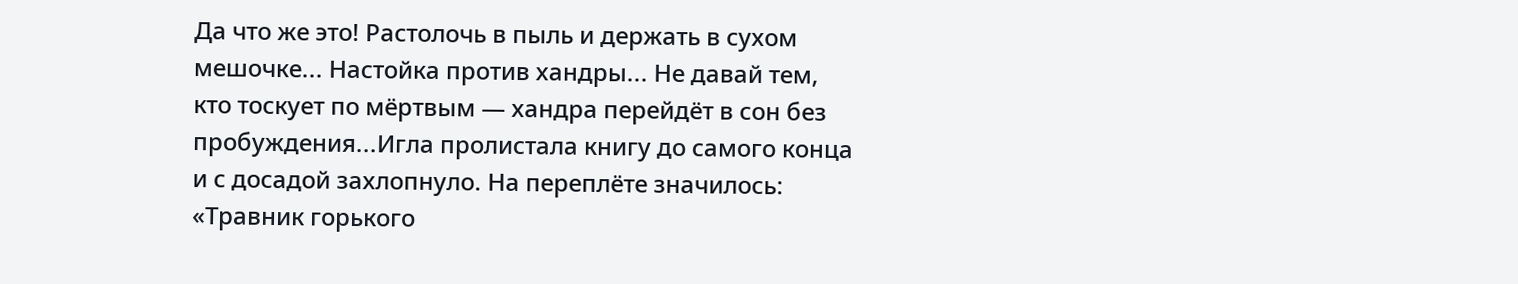Да что же это! Растолочь в пыль и держать в сухом мешочке... Настойка против хандры... Не давай тем, кто тоскует по мёртвым — хандра перейдёт в сон без пробуждения...Игла пролистала книгу до самого конца и с досадой захлопнуло. На переплёте значилось: «Травник горького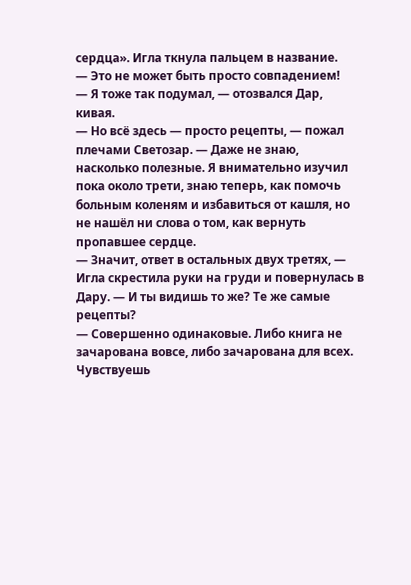сердца». Игла ткнула пальцем в название.
— Это не может быть просто совпадением!
— Я тоже так подумал, — отозвался Дар, кивая.
— Но всё здесь — просто рецепты, — пожал плечами Светозар. — Даже не знаю, насколько полезные. Я внимательно изучил пока около трети, знаю теперь, как помочь больным коленям и избавиться от кашля, но не нашёл ни слова о том, как вернуть пропавшее сердце.
— Значит, ответ в остальных двух третях, — Игла скрестила руки на груди и повернулась в Дару. — И ты видишь то же? Те же самые рецепты?
— Совершенно одинаковые. Либо книга не зачарована вовсе, либо зачарована для всех. Чувствуешь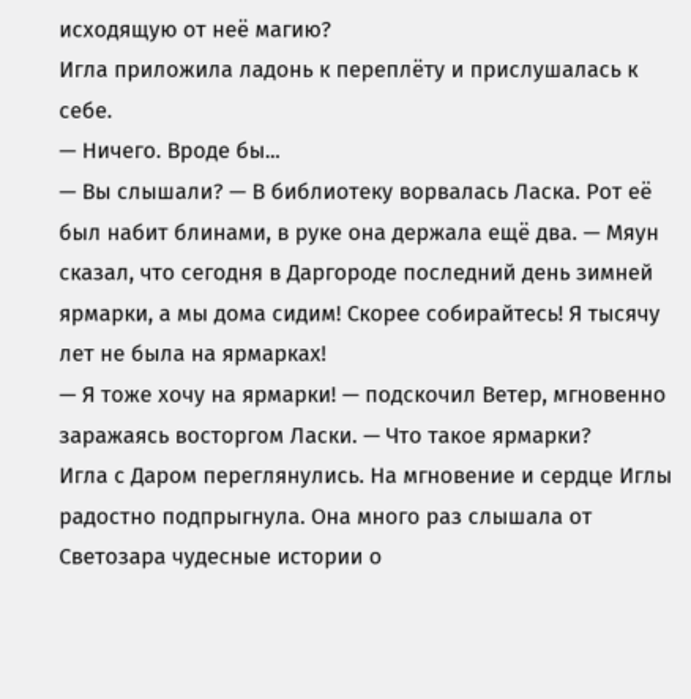исходящую от неё магию?
Игла приложила ладонь к переплёту и прислушалась к себе.
— Ничего. Вроде бы...
— Вы слышали? — В библиотеку ворвалась Ласка. Рот её был набит блинами, в руке она держала ещё два. — Мяун сказал, что сегодня в Даргороде последний день зимней ярмарки, а мы дома сидим! Скорее собирайтесь! Я тысячу лет не была на ярмарках!
— Я тоже хочу на ярмарки! — подскочил Ветер, мгновенно заражаясь восторгом Ласки. — Что такое ярмарки?
Игла с Даром переглянулись. На мгновение и сердце Иглы радостно подпрыгнула. Она много раз слышала от Светозара чудесные истории о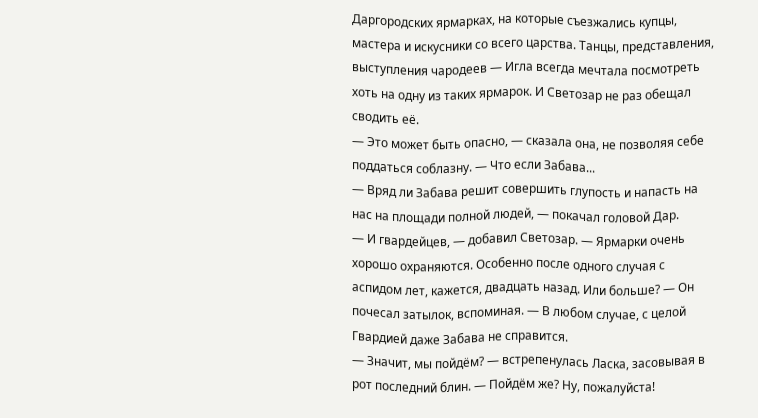Даргородских ярмарках, на которые съезжались купцы, мастера и искусники со всего царства. Танцы, представления, выступления чародеев — Игла всегда мечтала посмотреть хоть на одну из таких ярмарок. И Светозар не раз обещал сводить её.
— Это может быть опасно, — сказала она, не позволяя себе поддаться соблазну. — Что если Забава...
— Вряд ли Забава решит совершить глупость и напасть на нас на площади полной людей, — покачал головой Дар.
— И гвардейцев, — добавил Светозар. — Ярмарки очень хорошо охраняются. Особенно после одного случая с аспидом лет, кажется, двадцать назад. Или больше? — Он почесал затылок, вспоминая. — В любом случае, с целой Гвардией даже Забава не справится.
— Значит, мы пойдём? — встрепенулась Ласка, засовывая в рот последний блин. — Пойдём же? Ну, пожалуйста!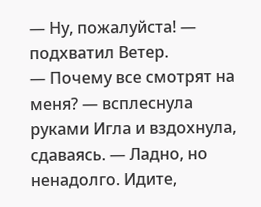— Ну, пожалуйста! — подхватил Ветер.
— Почему все смотрят на меня? — всплеснула руками Игла и вздохнула, сдаваясь. — Ладно, но ненадолго. Идите,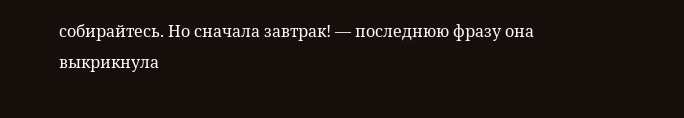собирайтесь. Но сначала завтрак! — последнюю фразу она выкрикнула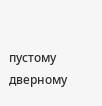пустому дверному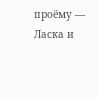проёму — Ласка и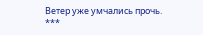Ветер уже умчались прочь.
***